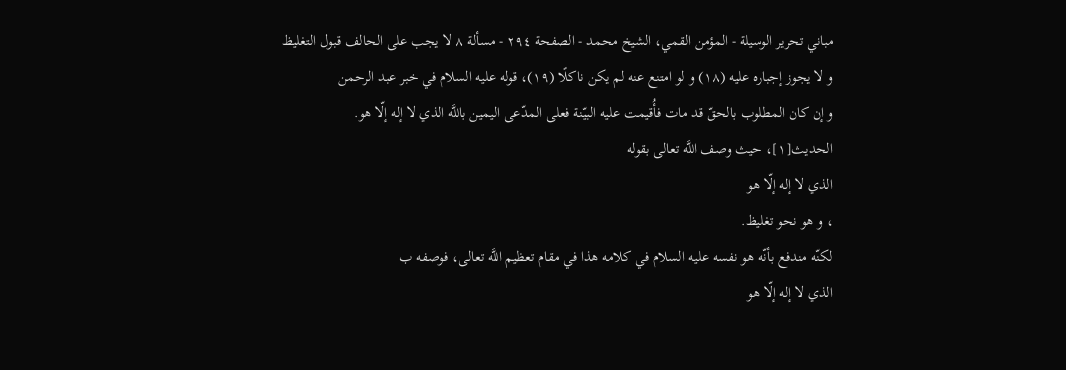مباني تحرير الوسيلة - المؤمن القمي، الشيخ محمد - الصفحة ٢٩٤ - مسألة ٨ لا يجب على الحالف قبول التغليظ
و لا يجوز إجباره عليه (١٨) و لو امتنع عنه لم يكن ناكلًا (١٩)، قوله عليه السلام في خبر عبد الرحمن
و إن كان المطلوب بالحقّ قد مات فأُقيمت عليه البيّنة فعلى المدّعى اليمين باللَّه الذي لا إله إلّا هو.
الحديث[١]، حيث وصف اللَّه تعالى بقوله
الذي لا إله إلّا هو
، و هو نحو تغليظ.
لكنّه مندفع بأنّه هو نفسه عليه السلام في كلامه هذا في مقام تعظيم اللَّه تعالى، فوصفه ب
الذي لا إله إلّا هو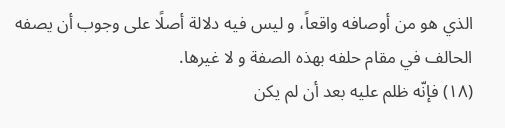الذي هو من أوصافه واقعاً، و ليس فيه دلالة أصلًا على وجوب أن يصفه الحالف في مقام حلفه بهذه الصفة و لا غيرها.
(١٨) فإنّه ظلم عليه بعد أن لم يكن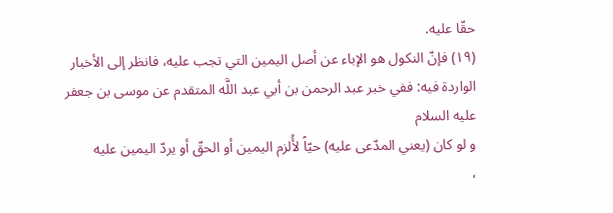حقّا عليه.
(١٩) فإنّ النكول هو الإباء عن أصل اليمين التي تجب عليه، فانظر إلى الأخبار الواردة فيه: ففي خبر عبد الرحمن بن أبي عبد اللَّه المتقدم عن موسى بن جعفر عليه السلام
و لو كان (يعني المدّعى عليه) حيّاً لأُلزم اليمين أو الحقّ أو يردّ اليمين عليه
،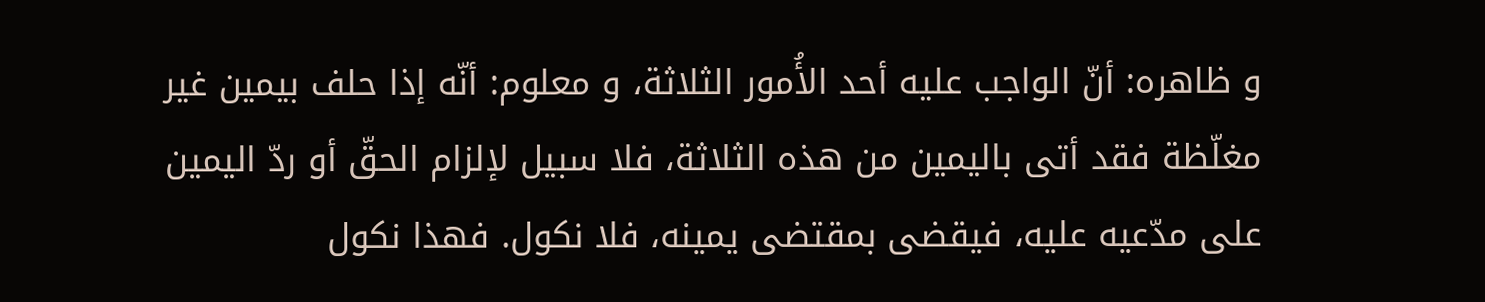و ظاهره: أنّ الواجب عليه أحد الأُمور الثلاثة، و معلوم: أنّه إذا حلف بيمين غير مغلّظة فقد أتى باليمين من هذه الثلاثة، فلا سبيل لإلزام الحقّ أو ردّ اليمين على مدّعيه عليه، فيقضى بمقتضى يمينه، فلا نكول. فهذا نكول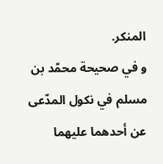المنكر.
و في صحيحة محمّد بن مسلم في نكول المدّعى عن أحدهما عليهما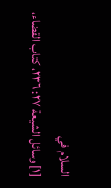السلام في
[١] وسائل الشيعة ٢٧: ٢٣٦، كتاب القضاء،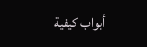أبواب كيفية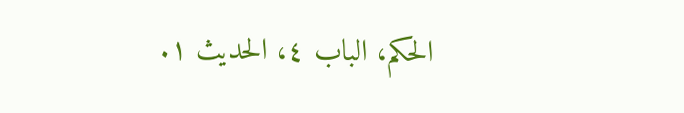الحكم، الباب ٤، الحديث ١.